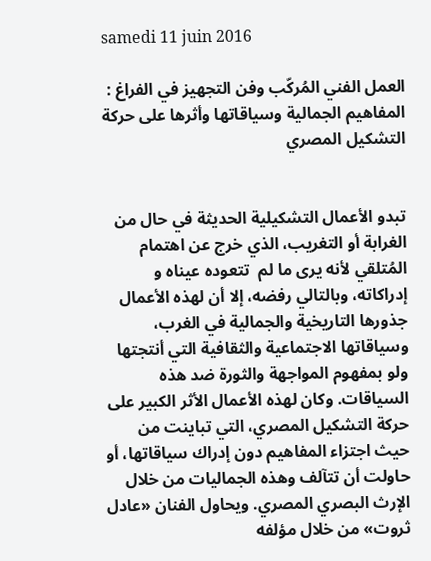samedi 11 juin 2016

العمل الفني المُركّب وفن التجهيز في الفراغ : المفاهيم الجمالية وسياقاتها وأثرها على حركة التشكيل المصري


تبدو الأعمال التشكيلية الحديثة في حال من الغرابة أو التغريب، الذي خرج عن اهتمام المُتلقي لأنه يرى ما لم  تتعوده عيناه و إدراكاته، وبالتالي رفضه، إلا أن لهذه الأعمال جذورها التاريخية والجمالية في الغرب، وسياقاتها الاجتماعية والثقافية التي أنتجتها ولو بمفهوم المواجهة والثورة ضد هذه السياقات. وكان لهذه الأعمال الأثر الكبير على حركة التشكيل المصري، التي تباينت من حيث اجتزاء المفاهيم دون إدراك سياقاتها، أو حاولت أن تتآلف وهذه الجماليات من خلال الإرث البصري المصري. ويحاول الفنان «عادل ثروت» من خلال مؤلفه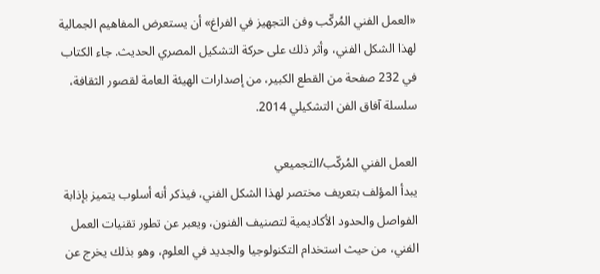«العمل الفني المُركّب وفن التجهيز في الفراغ» أن يستعرض المفاهيم الجمالية لهذا الشكل الفني، وأثر ذلك على حركة التشكيل المصري الحديث. جاء الكتاب في 232 صفحة من القطع الكبير، من إصدارات الهيئة العامة لقصور الثقافة، سلسلة آفاق الفن التشكيلي 2014.

العمل الفني المُركّب/التجميعي
يبدأ المؤلف بتعريف مختصر لهذا الشكل الفني، فيذكر أنه أسلوب يتميز بإذابة الفواصل والحدود الأكاديمية لتصنيف الفنون، ويعبر عن تطور تقنيات العمل الفني، من حيث استخدام التكنولوجيا والجديد في العلوم، وهو بذلك يخرج عن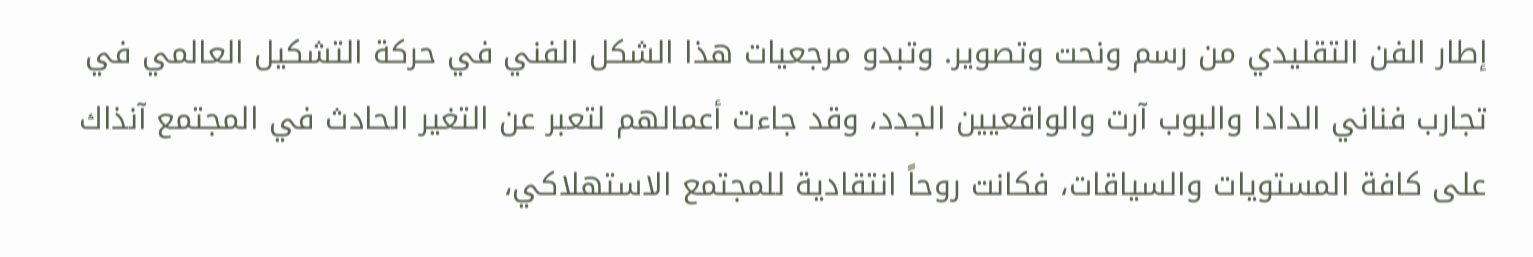إطار الفن التقليدي من رسم ونحت وتصوير. وتبدو مرجعيات هذا الشكل الفني في حركة التشكيل العالمي في تجارب فناني الدادا والبوب آرت والواقعيين الجدد، وقد جاءت أعمالهم لتعبر عن التغير الحادث في المجتمع آنذاك على كافة المستويات والسياقات، فكانت روحاً انتقادية للمجتمع الاستهلاكي،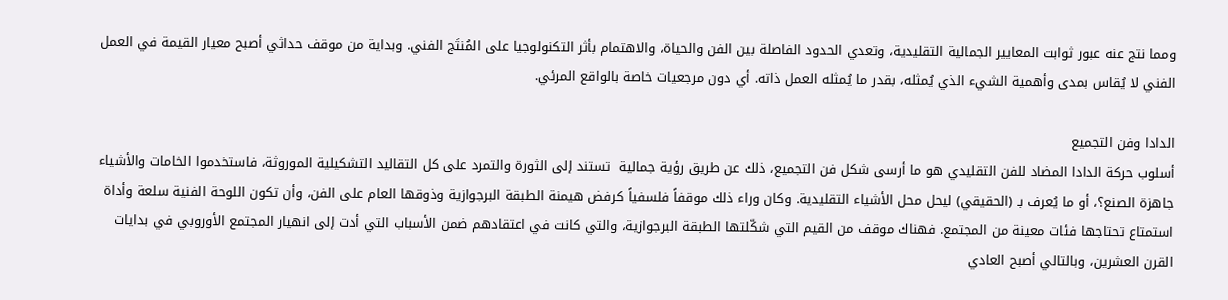ومما نتج عنه عبور ثوابت المعايير الجمالية التقليدية، وتعدي الحدود الفاصلة بين الفن والحياة، والاهتمام بأثر التكنولوجيا على المُنتَج الفني. وبداية من موقف حداثي أصبح معيار القيمة في العمل الفني لا يُقاس بمدى وأهمية الشيء الذي يُمثله، بقدر ما يُمثله العمل ذاته. أي دون مرجعيات خاصة بالواقع المرئي.

الدادا وفن التجميع
أسلوب حركة الدادا المضاد للفن التقليدي هو ما أرسى شكل فن التجميع، ذلك عن طريق رؤية جمالية  تستند إلى الثورة والتمرد على كل التقاليد التشكيلية الموروثة، فاستخدموا الخامات والأشياء جاهزة الصنع؟، أو ما يُعرف بـ (الحقيقي) ليحل محل الأشياء التقليدية. وكان وراء ذلك موقفاً فلسفياً كرفض هيمنة الطبقة البرجوازية وذوقها العام على الفن، وأن تكون اللوحة الفنية سلعة وأداة استمتاع تحتاجها فئات معينة من المجتمع. فهناك موقف من القيم التي شكّلتها الطبقة البرجوازية، والتي كانت في اعتقادهم ضمن الأسباب التي أدت إلى انهيار المجتمع الأوروبي في بدايات القرن العشرين، وبالتالي أصبح العادي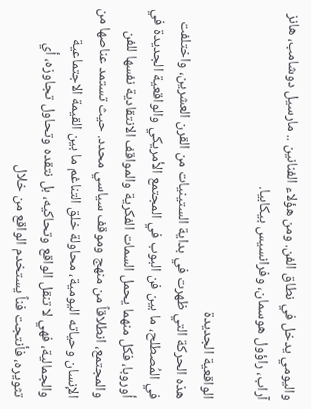واليومي يدخل في نطاق الفن. ومن هؤلاء الفنانين .. مارسيل دوشامب، هانز آراب، راؤول هوسمان، وفرانسيس بيكابيا.

الواقعية الجديدة
هذه الحركة التي ظهرت في بداية الستينيات من القرن العشرين، واختلفت في المُصطلح، ما بين فن البوب في المجتمع الأمريكي والواقعية الجديدة في أوروبا، فكل منهما يحمل السمات الفكرية والمواقف الانتقادية نفسها للفن والمجتمع، انطلاقاً من منهج وموقف سياسي محدد. حيث تستمد عناصها من الإنسان وحياته اليومية، محاولة خلق التناغم ما بين القيمة الاجتماعية والجمالية، فهي لا تنقل الواقع وتحاكيه، بل نتقده وتحاول تجاوزه، أي تثويره، فأنتجت فناً يستخدم الواقع من خلال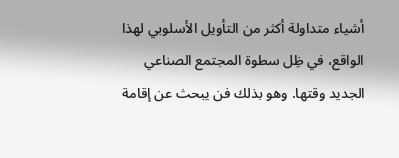أشياء متداولة أكثر من التأويل الأسلوبي لهذا الواقع، في ظِل سطوة المجتمع الصناعي الجديد وقتها. وهو بذلك فن يبحث عن إقامة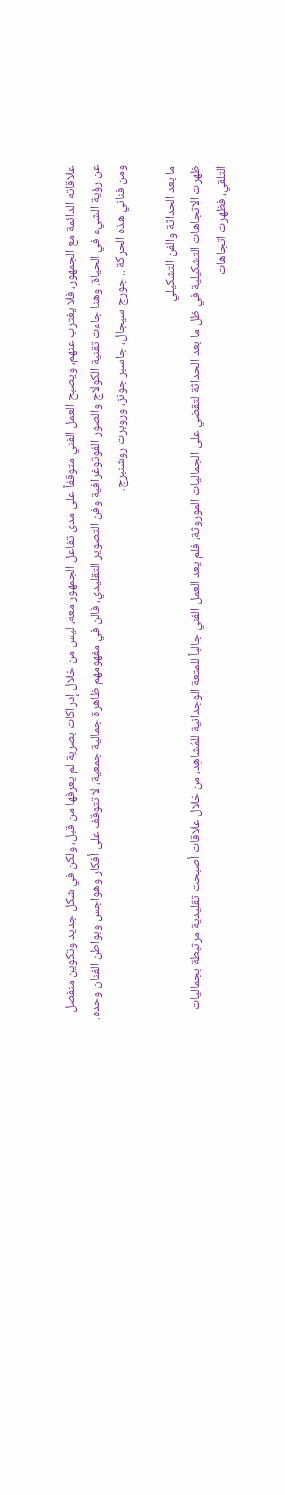علاقاته الدائمة مع الجمهور، فلا يغترب عنهم، ويصبح العمل الفني متوقفاً على مدى تفاعل الجمهور معه، ليس من خلال إدراكات بصرية لم يعرفها من قبل، ولكن في شكل جديد وتكوين منفصل عن رؤية الشيء في الحياة. وهنا جاءت تقنية الكولاج والصور الفوتوغرافية وفن التصوير التقليدي، فالن في مفهومهم ظاهرة جمالية جمعية، لا تتوقف على أفكار وهواجس وبواطن الفنان وحده. ومن فناني هذه الحركة .. جورج سيجال، جاسبر جونز، وروبرت روشنبرج.

ما بعد الحداثة والفن التشكيلي
ظهرت الاتجاهات التشكيلية في ظل ما بعد الحداثة لتقضي على الجماليات الموروثة، فلم يعد العمل الفني جالباً للمتعة الوجدانية للمُشاهِد، من خلال علاقات أصبحت تقليدية مرتبطة بجماليات التلقي، فظهرت اتجاهات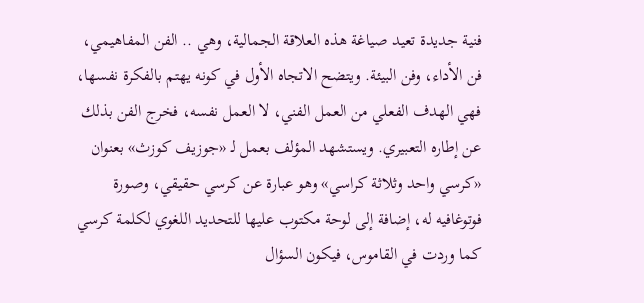فنية جديدة تعيد صياغة هذه العلاقة الجمالية، وهي .. الفن المفاهيمي، فن الأداء، وفن البيئة. ويتضح الاتجاه الأول في كونه يهتم بالفكرة نفسها، فهي الهدف الفعلي من العمل الفني، لا العمل نفسه، فخرج الفن بذلك عن إطاره التعبيري. ويستشهد المؤلف بعمل لـ «جوزيف كوزث» بعنوان «كرسي واحد وثلاثة كراسي» وهو عبارة عن كرسي حقيقي، وصورة فوتوغافيه له، إضافة إلى لوحة مكتوب عليها للتحديد اللغوي لكلمة كرسي كما وردت في القاموس، فيكون السؤال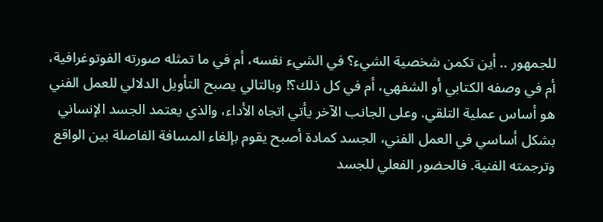للجمهور .. أين تكمن شخصية الشيء؟ في الشيء نفسه، أم في ما تمثله صورته الفوتوغرافية، أم في وصفه الكتابي أو الشفهي، أم في كل ذلك؟! وبالتالي يصبح التأويل الدلالي للعمل الفني هو أساس عملية التلقي. وعلى الجانب الآخر يأتي اتجاه الأداء، والذي يعتمد الجسد الإنساني بشكل أساسي في العمل الفني، الجسد كمادة أصبح يقوم بإلغاء المسافة الفاصلة بين الواقع وترجمته الفنية. فالحضور الفعلي للجسد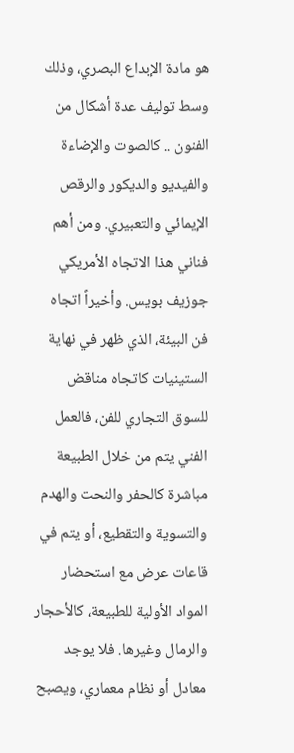هو مادة الإبداع البصري، وذلك وسط توليف عدة أشكال من الفنون .. كالصوت والإضاءة والفيديو والديكور والرقص الإيمائي والتعبيري. ومن أهم فناني هذا الاتجاه الأمريكي جوزيف بويس. وأخيراً اتجاه فن البيئة، الذي ظهر في نهاية الستينيات كاتجاه مناقض للسوق التجاري للفن، فالعمل الفني يتم من خلال الطبيعة مباشرة كالحفر والنحت والهدم والتسوية والتقطيع، أو يتم في قاعات عرض مع استحضار المواد الأولية للطبيعة، كالأحجار والرمال وغيرها. فلا يوجد معادل أو نظام معماري، ويصبح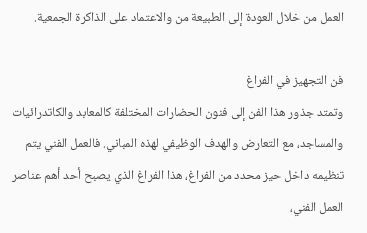العمل من خلال العودة إلى الطبيعة من والاعتماد على الذاكرة الجمعية.

فن التجهيز في الفراغ
وتمتد جذور هذا الفن إلى فنون الحضارات المختلفة كالمعابد والكاتدرائيات والمساجد، مع التعارض والهدف الوظيفي لهذه المباني. فالعمل الفني يتم تنظيمه داخل حيز محدد من الفراغ، هذا الفراغ الذي يصبح أحد أهم عناصر العمل الفني،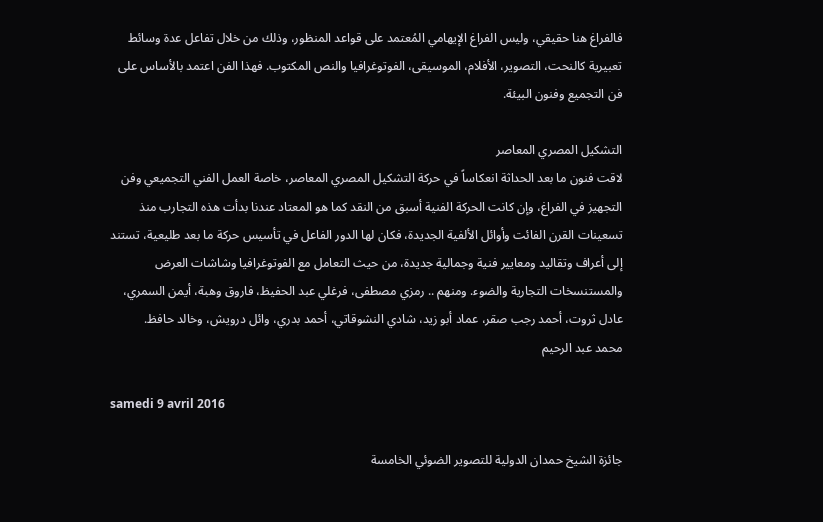فالفراغ هنا حقيقي، وليس الفراغ الإيهامي المُعتمد على قواعد المنظور، وذلك من خلال تفاعل عدة وسائط تعبيرية كالنحت، التصوير، الأفلام، الموسيقى، الفوتوغرافيا والنص المكتوب. فهذا الفن اعتمد بالأساس على فن التجميع وفنون البيئة.

التشكيل المصري المعاصر
لاقت فنون ما بعد الحداثة انعكاساً في حركة التشكيل المصري المعاصر، خاصة العمل الفني التجميعي وفن التجهيز في الفراغ، وإن كانت الحركة الفنية أسبق من النقد كما هو المعتاد عندنا بدأت هذه التجارب منذ تسعينات القرن الفائت وأوائل الألفية الجديدة، فكان لها الدور الفاعل في تأسيس حركة ما بعد طليعية، تستند إلى أعراف وتقاليد ومعايير فنية وجمالية جديدة، من حيث التعامل مع الفوتوغرافيا وشاشات العرض والمستنسخات التجارية والضوء. ومنهم .. رمزي مصطفى، فرغلي عبد الحفيظ، فاروق وهبة، أيمن السمري، عادل ثروت، أحمد رجب صقر، عماد أبو زيد، شادي النشوقاتي، أحمد بدري، وائل درويش، وخالد حافظ.
محمد عبد الرحيم

samedi 9 avril 2016

جائزة الشيخ حمدان الدولية للتصوير الضوئي الخامسة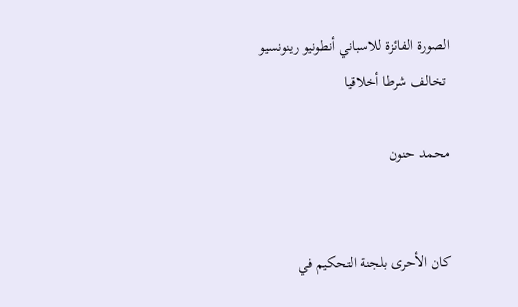الصورة الفائزة للاسباني أنطونيو رينونسيو
 تخالف شرطا أخلاقيا

محمد حنون


كان الأحرى بلجنة التحكيم في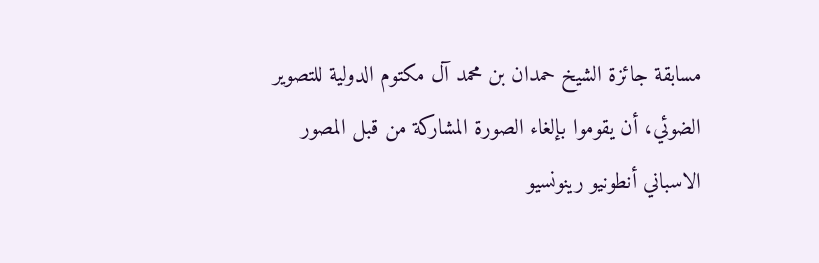مسابقة جائزة الشيخ حمدان بن محمد آل مكتوم الدولية للتصوير الضوئي، أن يقوموا بإلغاء الصورة المشاركة من قبل المصور الاسباني أنطونيو رينونسيو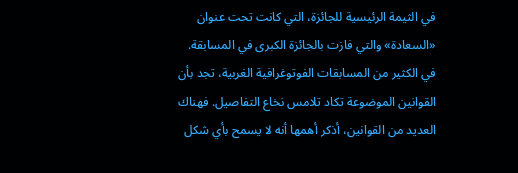في الثيمة الرئيسية للجائزة، التي كانت تحت عنوان «السعادة» والتي فازت بالجائزة الكبرى في المسابقة.
في الكثير من المسابقات الفوتوغرافية الغربية، تجد بأن القوانين الموضوعة تكاد تلامس نخاع التفاصيل. فهناك العديد من القوانين، أذكر أهمها أنه لا يسمح بأي شكل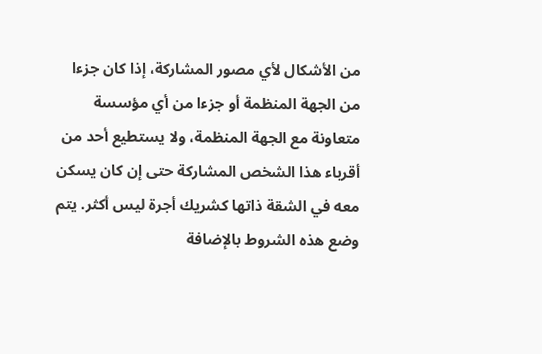من الأشكال لأي مصور المشاركة، إذا كان جزءا من الجهة المنظمة أو جزءا من أي مؤسسة متعاونة مع الجهة المنظمة، ولا يستطيع أحد من أقرباء هذا الشخص المشاركة حتى إن كان يسكن معه في الشقة ذاتها كشريك أجرة ليس أكثر. يتم وضع هذه الشروط بالإضافة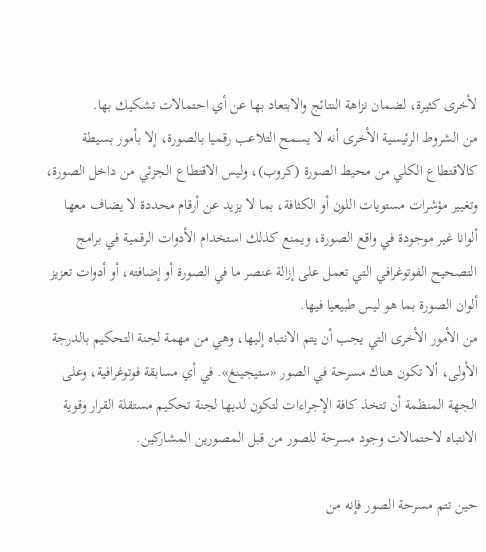لأخرى كثيرة، لضمان نزاهة النتائج والابتعاد بها عن أي احتمالات تشكيك بها.
من الشروط الرئيسية الأخرى أنه لا يسمح التلاعب رقميا بالصورة، إلا بأمور بسيطة كالاقتطاع الكلي من محيط الصورة (كروب)، وليس الاقتطاع الجزئي من داخل الصورة، وتغيير مؤشرات مستويات اللون أو الكثافة، بما لا يزيد عن أرقام محددة لا يضاف معها ألوانا غير موجودة في واقع الصورة، ويمنع كذلك استخدام الأدوات الرقمية في برامج التصحيح الفوتوغرافي التي تعمل على إزالة عنصر ما في الصورة أو إضافته، أو أدوات تعزيز ألوان الصورة بما هو ليس طبيعيا فيها.
من الأمور الأخرى التي يجب أن يتم الانتباه إليها، وهي من مهمة لجنة التحكيم بالدرجة الأولى، ألا تكون هناك مسرحة في الصور «ستيجينغ». في أي مسابقة فوتوغرافية، وعلى الجهة المنظمة أن تتخذ كافة الإجراءات لتكون لديها لجنة تحكيم مستقلة القرار وقوية الانتباه لاحتمالات وجود مسرحة للصور من قبل المصورين المشاركين.

حين تتم مسرحة الصور فإنه من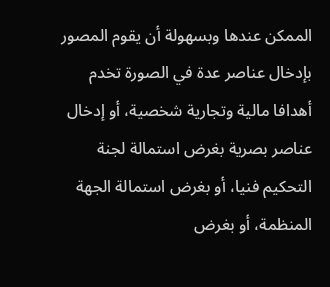الممكن عندها وبسهولة أن يقوم المصور بإدخال عناصر عدة في الصورة تخدم أهدافا مالية وتجارية شخصية، أو إدخال عناصر بصرية بغرض استمالة لجنة التحكيم فنيا، أو بغرض استمالة الجهة المنظمة، أو بغرض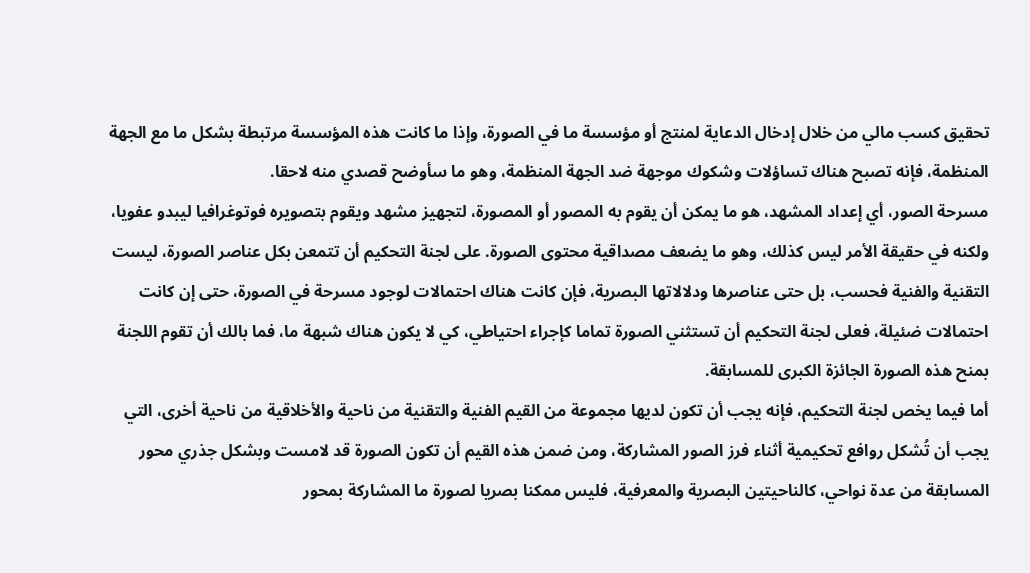تحقيق كسب مالي من خلال إدخال الدعاية لمنتج أو مؤسسة ما في الصورة، وإذا ما كانت هذه المؤسسة مرتبطة بشكل ما مع الجهة المنظمة، فإنه تصبح هناك تساؤلات وشكوك موجهة ضد الجهة المنظمة، وهو ما سأوضح قصدي منه لاحقا.
مسرحة الصور، أي إعداد المشهد، هو ما يمكن أن يقوم به المصور أو المصورة، لتجهيز مشهد ويقوم بتصويره فوتوغرافيا ليبدو عفويا، ولكنه في حقيقة الأمر ليس كذلك، وهو ما يضعف مصداقية محتوى الصورة. على لجنة التحكيم أن تتمعن بكل عناصر الصورة، ليست التقنية والفنية فحسب، بل حتى عناصرها ودلالاتها البصرية، فإن كانت هناك احتمالات لوجود مسرحة في الصورة، حتى إن كانت احتمالات ضئيلة، فعلى لجنة التحكيم أن تستثني الصورة تماما كإجراء احتياطي، كي لا يكون هناك شبهة ما، فما بالك أن تقوم اللجنة بمنح هذه الصورة الجائزة الكبرى للمسابقة.
أما فيما يخص لجنة التحكيم، فإنه يجب أن تكون لديها مجموعة من القيم الفنية والتقنية من ناحية والأخلاقية من ناحية أخرى، التي يجب أن تُشكل روافع تحكيمية أثناء فرز الصور المشاركة، ومن ضمن هذه القيم أن تكون الصورة قد لامست وبشكل جذري محور المسابقة من عدة نواحي، كالناحيتين البصرية والمعرفية، فليس ممكنا بصريا لصورة ما المشاركة بمحور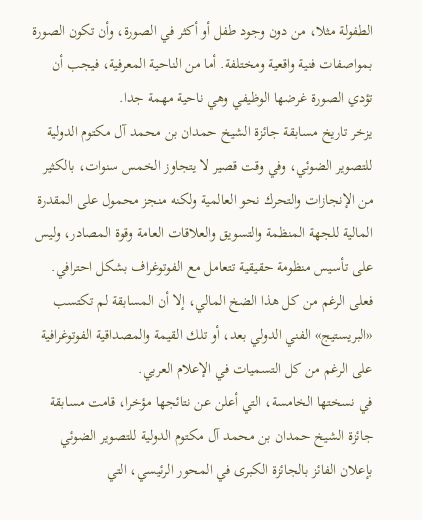الطفولة مثلا، من دون وجود طفل أو أكثر في الصورة، وأن تكون الصورة بمواصفات فنية واقعية ومختلفة. أما من الناحية المعرفية، فيجب أن تؤدي الصورة غرضها الوظيفي وهي ناحية مهمة جدا.
يزخر تاريخ مسابقة جائزة الشيخ حمدان بن محمد آل مكتوم الدولية للتصوير الضوئي، وفي وقت قصير لا يتجاوز الخمس سنوات، بالكثير من الإنجازات والتحرك نحو العالمية ولكنه منجز محمول على المقدرة المالية للجهة المنظمة والتسويق والعلاقات العامة وقوة المصادر، وليس على تأسيس منظومة حقيقية تتعامل مع الفوتوغراف بشكل احترافي. فعلى الرغم من كل هذا الضخ المالي، إلا أن المسابقة لم تكتسب «البريستيج» الفني الدولي بعد، أو تلك القيمة والمصداقية الفوتوغرافية على الرغم من كل التسميات في الإعلام العربي.
في نسختها الخامسة، التي أعلن عن نتائجها مؤخرا، قامت مسابقة جائزة الشيخ حمدان بن محمد آل مكتوم الدولية للتصوير الضوئي بإعلان الفائز بالجائزة الكبرى في المحور الرئيسي، التي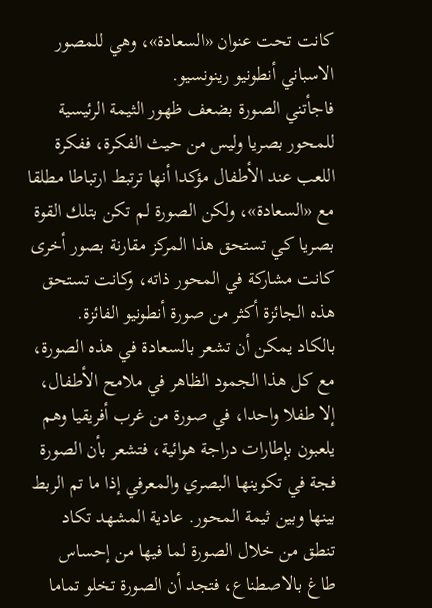كانت تحت عنوان «السعادة»، وهي للمصور الاسباني أنطونيو رينونسيو.
فاجأتني الصورة بضعف ظهور الثيمة الرئيسية للمحور بصريا وليس من حيث الفكرة، ففكرة اللعب عند الأطفال مؤكدا أنها ترتبط ارتباطا مطلقا مع «السعادة»، ولكن الصورة لم تكن بتلك القوة بصريا كي تستحق هذا المركز مقارنة بصور أخرى كانت مشاركة في المحور ذاته، وكانت تستحق هذه الجائزة أكثر من صورة أنطونيو الفائزة.
بالكاد يمكن أن تشعر بالسعادة في هذه الصورة، مع كل هذا الجمود الظاهر في ملامح الأطفال، إلا طفلا واحدا، في صورة من غرب أفريقيا وهم يلعبون بإطارات دراجة هوائية، فتشعر بأن الصورة فجة في تكوينها البصري والمعرفي إذا ما تم الربط بينها وبين ثيمة المحور. عادية المشهد تكاد تنطق من خلال الصورة لما فيها من إحساس طاغ بالاصطناع، فتجد أن الصورة تخلو تماما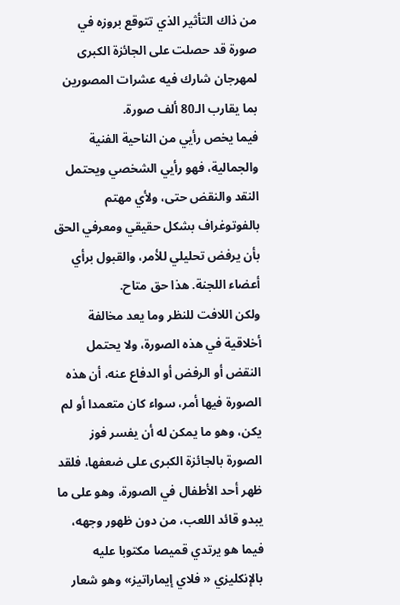من ذاك التأثير الذي تتوقع بروزه في صورة قد حصلت على الجائزة الكبرى لمهرجان شارك فيه عشرات المصورين بما يقارب الـ80 ألف صورة.
فيما يخص رأيي من الناحية الفنية والجمالية، فهو رأيي الشخصي ويحتمل النقد والنقض حتى، ولأي مهتم بالفوتوغراف بشكل حقيقي ومعرفي الحق بأن يرفض تحليلي للأمر، والقبول برأي أعضاء اللجنة. هذا حق متاح.
ولكن اللافت للنظر وما يعد مخالفة أخلاقية في هذه الصورة، ولا يحتمل النقض أو الرفض أو الدفاع عنه، أن هذه الصورة فيها أمر، سواء كان متعمدا أو لم يكن، وهو ما يمكن له أن يفسر فوز الصورة بالجائزة الكبرى على ضعفها، فلقد ظهر أحد الأطفال في الصورة، وهو على ما يبدو قائد اللعب، من دون ظهور وجهه، فيما هو يرتدي قميصا مكتوبا عليه بالإنكليزي « فلاي إيماراتيز» وهو شعار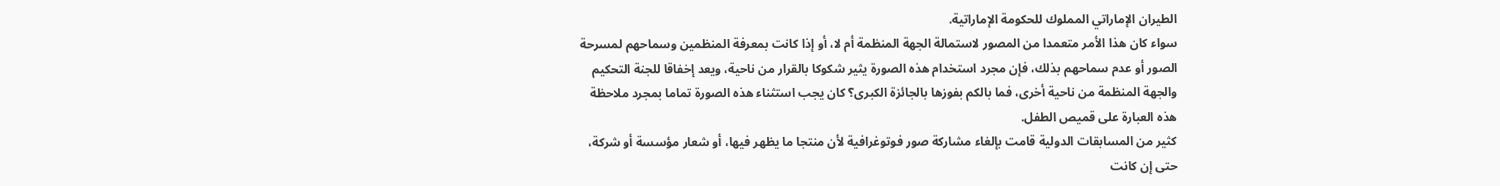الطيران الإماراتي المملوك للحكومة الإماراتية.
سواء كان هذا الأمر متعمدا من المصور لاستمالة الجهة المنظمة أم لا، أو إذا كانت بمعرفة المنظمين وسماحهم لمسرحة الصور أو عدم سماحهم بذلك، فإن مجرد استخدام هذه الصورة يثير شكوكا بالقرار من ناحية، ويعد إخفاقا للجنة التحكيم والجهة المنظمة من ناحية أخرى، فما بالكم بفوزها بالجائزة الكبرى؟ كان يجب استثناء هذه الصورة تماما بمجرد ملاحظة هذه العبارة على قميص الطفل.
كثير من المسابقات الدولية قامت بإلغاء مشاركة صور فوتوغرافية لأن منتجا ما يظهر فيها، أو شعار مؤسسة أو شركة، حتى إن كانت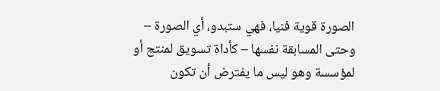الصورة قوية فنيا، فهي ستبدو، أي الصورة – وحتى المسابقة نفسها – كأداة تسويق لمنتج أو لمؤسسة وهو ليس ما يفترض أن تكون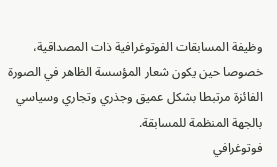وظيفة المسابقات الفوتوغرافية ذات المصداقية، خصوصا حين يكون شعار المؤسسة الظاهر في الصورة الفائزة مرتبطا بشكل عميق وجذري وتجاري وسياسي بالجهة المنظمة للمسابقة.
فوتوغرافي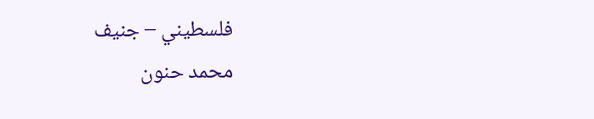فلسطيني – جنيف
محمد حنون